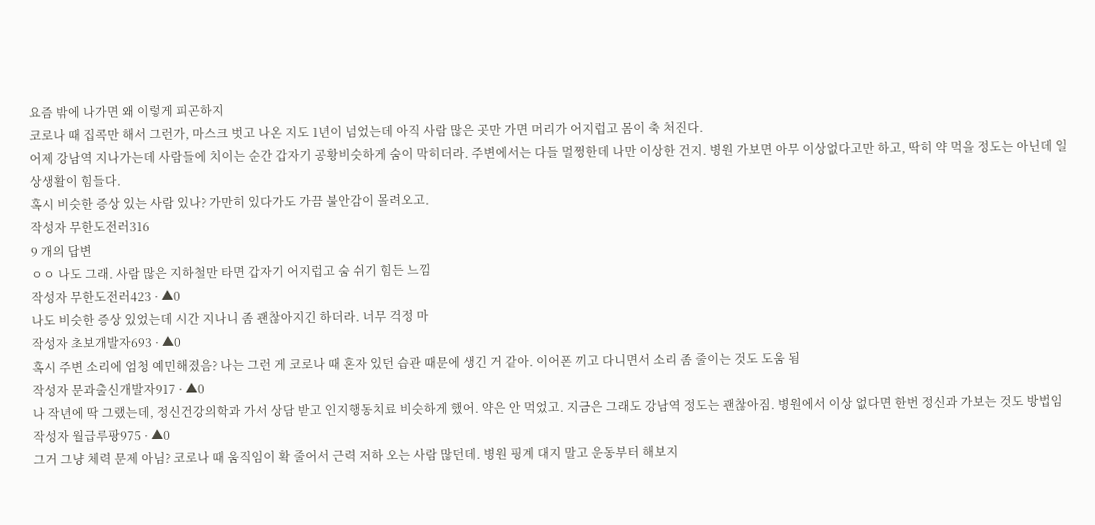요즘 밖에 나가면 왜 이렇게 피곤하지
코로나 때 집콕만 해서 그런가, 마스크 벗고 나온 지도 1년이 넘었는데 아직 사람 많은 곳만 가면 머리가 어지럽고 몸이 축 처진다.
어제 강남역 지나가는데 사람들에 치이는 순간 갑자기 공황비슷하게 숨이 막히더라. 주변에서는 다들 멀쩡한데 나만 이상한 건지. 병원 가보면 아무 이상없다고만 하고, 딱히 약 먹을 정도는 아닌데 일상생활이 힘들다.
혹시 비슷한 증상 있는 사람 있나? 가만히 있다가도 가끔 불안감이 몰려오고.
작성자 무한도전러316
9 개의 답변
ㅇㅇ 나도 그래. 사람 많은 지하철만 타면 갑자기 어지럽고 숨 쉬기 힘든 느낌
작성자 무한도전러423 · ▲0
나도 비슷한 증상 있었는데 시간 지나니 좀 괜찮아지긴 하더라. 너무 걱정 마
작성자 초보개발자693 · ▲0
혹시 주변 소리에 엄청 예민해졌음? 나는 그런 게 코로나 때 혼자 있던 습관 때문에 생긴 거 같아. 이어폰 끼고 다니면서 소리 좀 줄이는 것도 도움 됨
작성자 문과출신개발자917 · ▲0
나 작년에 딱 그랬는데, 정신건강의학과 가서 상담 받고 인지행동치료 비슷하게 했어. 약은 안 먹었고. 지금은 그래도 강남역 정도는 괜찮아짐. 병원에서 이상 없다면 한번 정신과 가보는 것도 방법임
작성자 월급루팡975 · ▲0
그거 그냥 체력 문제 아님? 코로나 때 움직임이 확 줄어서 근력 저하 오는 사람 많던데. 병원 핑계 대지 말고 운동부터 해보지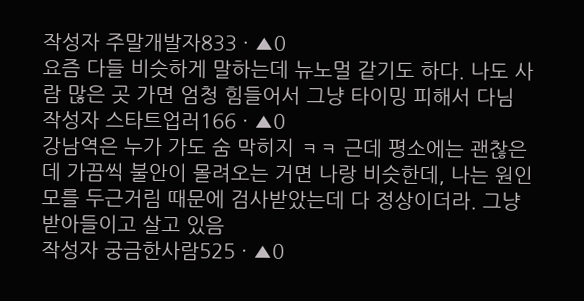작성자 주말개발자833 · ▲0
요즘 다들 비슷하게 말하는데 뉴노멀 같기도 하다. 나도 사람 많은 곳 가면 엄청 힘들어서 그냥 타이밍 피해서 다님
작성자 스타트업러166 · ▲0
강남역은 누가 가도 숨 막히지 ㅋㅋ 근데 평소에는 괜찮은데 가끔씩 불안이 몰려오는 거면 나랑 비슷한데, 나는 원인 모를 두근거림 때문에 검사받았는데 다 정상이더라. 그냥 받아들이고 살고 있음
작성자 궁금한사람525 · ▲0